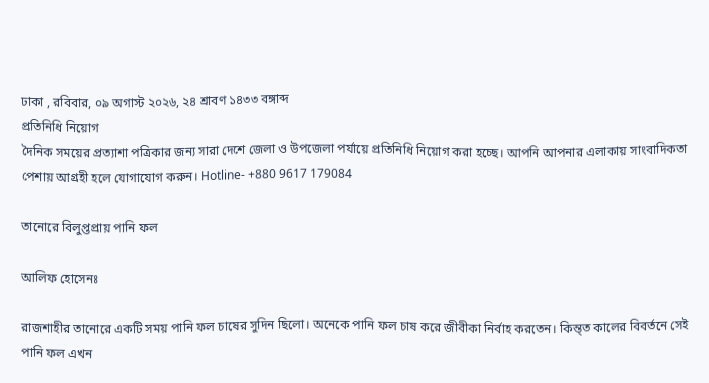ঢাকা , রবিবার, ০৯ অগাস্ট ২০২৬, ২৪ শ্রাবণ ১৪৩৩ বঙ্গাব্দ
প্রতিনিধি নিয়োগ
দৈনিক সময়ের প্রত্যাশা পত্রিকার জন্য সারা দেশে জেলা ও উপজেলা পর্যায়ে প্রতিনিধি নিয়োগ করা হচ্ছে। আপনি আপনার এলাকায় সাংবাদিকতা পেশায় আগ্রহী হলে যোগাযোগ করুন। Hotline- +880 9617 179084

তানোরে বিলুপ্তপ্রায় পানি ফল

আলিফ হোসেনঃ

রাজশাহীর তানোরে একটি সময় পানি ফল চাষের সুদিন ছিলো। অনেকে পানি ফল চাষ করে জীবীকা নির্বাহ করতেন। কিন্ত্ত কালের বিবর্তনে সেই পানি ফল এখন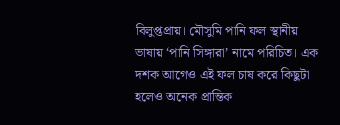বিলুপ্তপ্রায়। মৌসুমি পানি ফল স্থানীয় ভাষায় ‘পানি সিঙ্গারা’ নামে পরিচিত। এক দশক আগেও এই ফল চাষ করে কিছুটা হলেও অনেক প্রান্তিক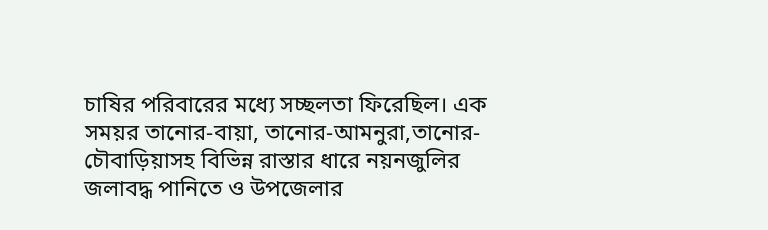চাষির পরিবারের মধ্যে সচ্ছলতা ফিরেছিল। এক সময়র তানোর-বায়া, তানোর-আমনুরা,তানোর-চৌবাড়িয়াসহ বিভিন্ন রাস্তার ধারে নয়নজুলির জলাবদ্ধ পানিতে ও উপজেলার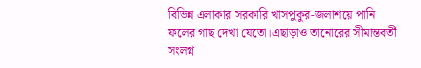বিভিন্ন এলাকার সরকারি খাসপুকুর-জলাশয়ে পানি ফলের গাছ দেখা যেতো।এছাড়াও তানোরের সীমান্তবর্তী সংলগ্ন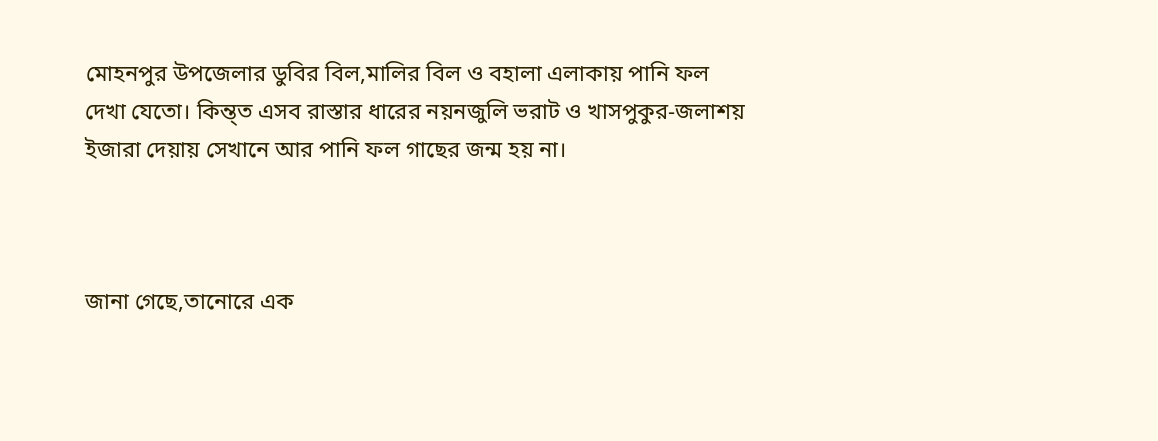মোহনপুর উপজেলার ডুবির বিল,মালির বিল ও বহালা এলাকায় পানি ফল দেখা যেতো। কিন্ত্ত এসব রাস্তার ধারের নয়নজুলি ভরাট ও খাসপুকুর-জলাশয় ইজারা দেয়ায় সেখানে আর পানি ফল গাছের জন্ম হয় না।



জানা গেছে,তানোরে এক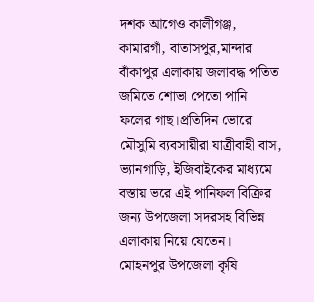দশক আগেও কালীগঞ্জ, কামারগাঁ, বাতাসপুর,মান্দার বাঁকাপুর এলাকায় জলাবদ্ধ পতিত জমিতে শোভা পেতো পানি ফলের গাছ।প্রতিদিন ভোরে মৌসুমি ব্যবসায়ীরা যাত্রীবাহী বাস, ভ্যানগাড়ি, ইজিবাইকের মাধ্যমে বস্তায় ভরে এই পানিফল বিক্রির জন্য উপজেলা সদরসহ বিভিন্ন এলাকায় নিয়ে যেতেন। মোহনপুর উপজেলা কৃষি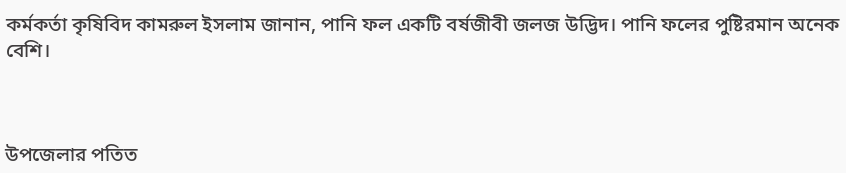কর্মকর্তা কৃষিবিদ কামরুল ইসলাম জানান, পানি ফল একটি বর্ষজীবী জলজ উদ্ভিদ। পানি ফলের পুষ্টিরমান অনেক বেশি।



উপজেলার পতিত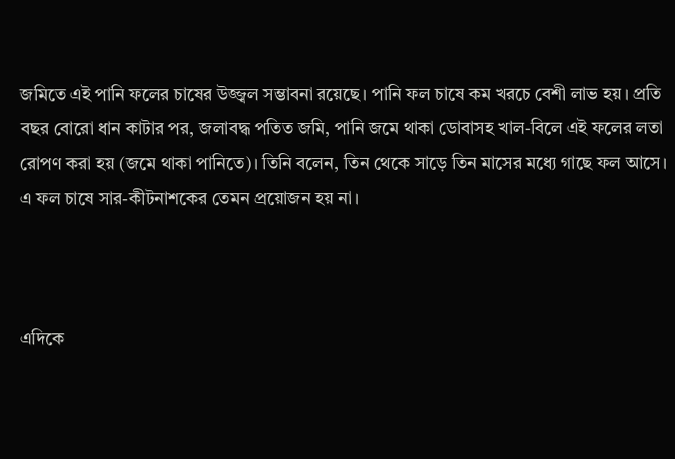জমিতে এই পানি ফলের চাষের উজ্জ্বল সম্ভাবনা রয়েছে। পানি ফল চাষে কম খরচে বেশী লাভ হয়। প্রতি বছর বোরো ধান কাটার পর, জলাবদ্ধ পতিত জমি, পানি জমে থাকা ডোবাসহ খাল-বিলে এই ফলের লতা রোপণ করা হয় (জমে থাকা পানিতে)। তিনি বলেন, তিন থেকে সাড়ে তিন মাসের মধ্যে গাছে ফল আসে। এ ফল চাষে সার-কীটনাশকের তেমন প্রয়োজন হয় না।



এদিকে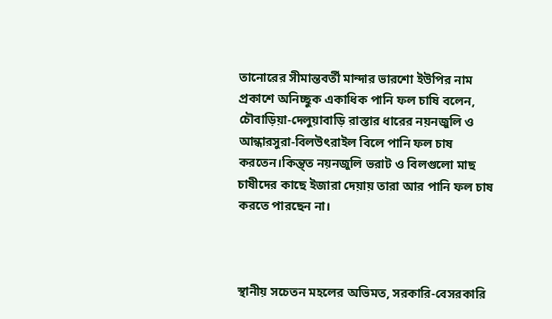তানোরের সীমান্তবর্তী মান্দার ভারশো ইউপির নাম প্রকাশে অনিচ্ছুক একাধিক পানি ফল চাষি বলেন, চৌবাড়িয়া-দেলুয়াবাড়ি রাস্তার ধারের নয়নজুলি ও আন্ধারসুরা-বিলউৎরাইল বিলে পানি ফল চাষ করতেন।কিন্ত্ত নয়নজুলি ভরাট ও বিলগুলো মাছ চাষীদের কাছে ইজারা দেয়ায় তারা আর পানি ফল চাষ করতে পারছেন না।



স্থানীয় সচেতন মহলের অভিমত, সরকারি-বেসরকারি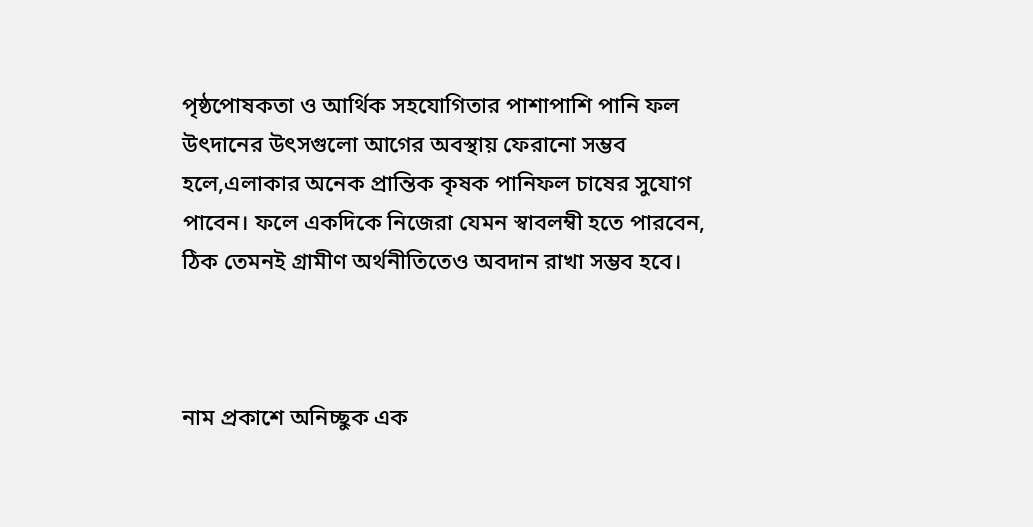পৃষ্ঠপোষকতা ও আর্থিক সহযোগিতার পাশাপাশি পানি ফল উৎদানের উৎসগুলো আগের অবস্থায় ফেরানো সম্ভব হলে,এলাকার অনেক প্রান্তিক কৃষক পানিফল চাষের সুযোগ পাবেন। ফলে একদিকে নিজেরা যেমন স্বাবলম্বী হতে পারবেন, ঠিক তেমনই গ্রামীণ অর্থনীতিতেও অবদান রাখা সম্ভব হবে।



নাম প্রকাশে অনিচ্ছুক এক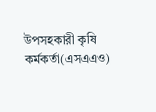উপসহকারী কৃষি কর্মকর্তা(এসএএও)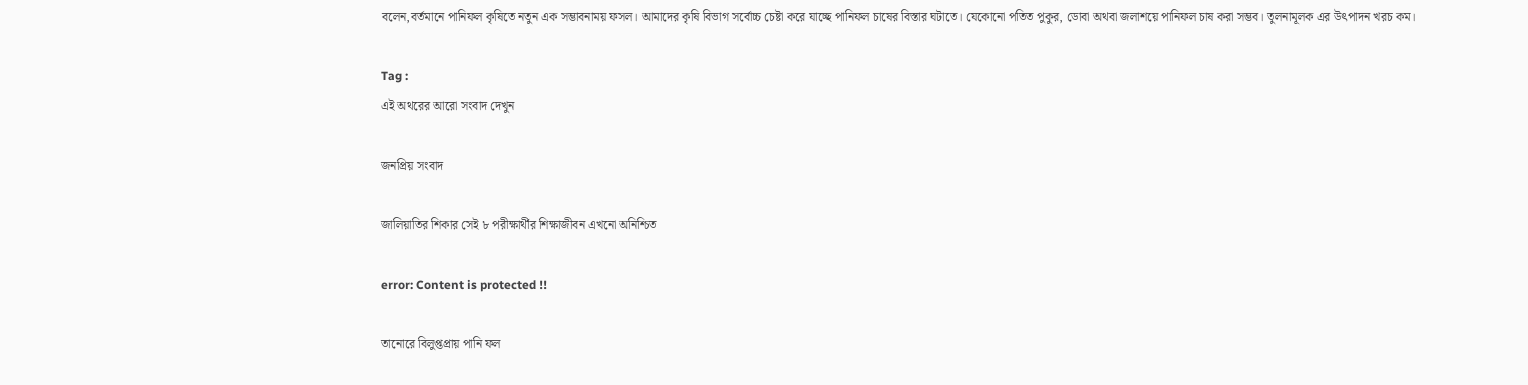বলেন,বর্তমানে পানিফল কৃষিতে নতুন এক সম্ভাবনাময় ফসল। আমাদের কৃষি বিভাগ সর্বোচ্চ চেষ্টা করে যাচ্ছে পানিফল চাষের বিস্তার ঘটাতে। যেকোনো পতিত পুকুর, ডোবা অথবা জলাশয়ে পানিফল চাষ করা সম্ভব। তুলনামূলক এর উৎপাদন খরচ কম।

Tag :
এই অথরের আরো সংবাদ দেখুন

জনপ্রিয় সংবাদ

জালিয়াতির শিকার সেই ৮ পরীক্ষার্থীর শিক্ষাজীবন এখনো অনিশ্চিত

error: Content is protected !!

তানোরে বিলুপ্তপ্রায় পানি ফল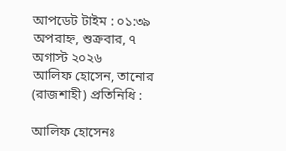আপডেট টাইম : ০১:৩৯ অপরাহ্ন, শুক্রবার, ৭ অগাস্ট ২০২৬
আলিফ হোসেন, তানোর (রাজশাহী) প্রতিনিধি :

আলিফ হোসেনঃ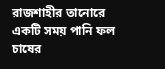রাজশাহীর তানোরে একটি সময় পানি ফল চাষের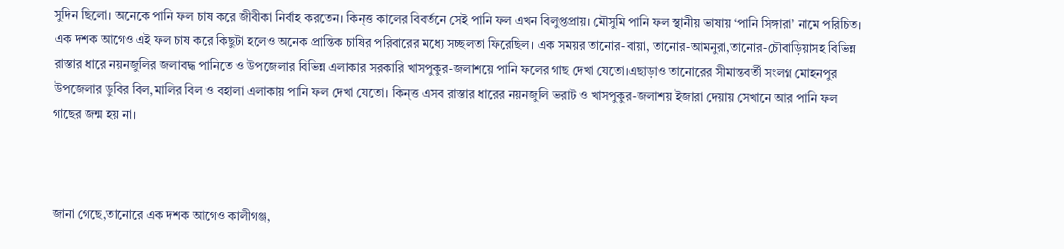সুদিন ছিলো। অনেকে পানি ফল চাষ করে জীবীকা নির্বাহ করতেন। কিন্ত্ত কালের বিবর্তনে সেই পানি ফল এখন বিলুপ্তপ্রায়। মৌসুমি পানি ফল স্থানীয় ভাষায় ‘পানি সিঙ্গারা’ নামে পরিচিত। এক দশক আগেও এই ফল চাষ করে কিছুটা হলেও অনেক প্রান্তিক চাষির পরিবারের মধ্যে সচ্ছলতা ফিরেছিল। এক সময়র তানোর-বায়া, তানোর-আমনুরা,তানোর-চৌবাড়িয়াসহ বিভিন্ন রাস্তার ধারে নয়নজুলির জলাবদ্ধ পানিতে ও উপজেলার বিভিন্ন এলাকার সরকারি খাসপুকুর-জলাশয়ে পানি ফলের গাছ দেখা যেতো।এছাড়াও তানোরের সীমান্তবর্তী সংলগ্ন মোহনপুর উপজেলার ডুবির বিল,মালির বিল ও বহালা এলাকায় পানি ফল দেখা যেতো। কিন্ত্ত এসব রাস্তার ধারের নয়নজুলি ভরাট ও খাসপুকুর-জলাশয় ইজারা দেয়ায় সেখানে আর পানি ফল গাছের জন্ম হয় না।



জানা গেছে,তানোরে এক দশক আগেও কালীগঞ্জ,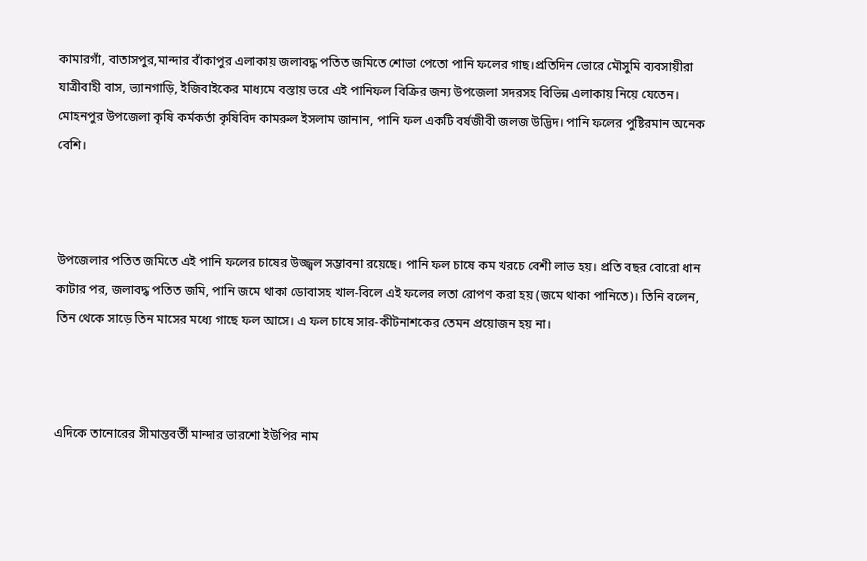কামারগাঁ, বাতাসপুর,মান্দার বাঁকাপুর এলাকায় জলাবদ্ধ পতিত জমিতে শোভা পেতো পানি ফলের গাছ।প্রতিদিন ভোরে মৌসুমি ব্যবসায়ীরা যাত্রীবাহী বাস, ভ্যানগাড়ি, ইজিবাইকের মাধ্যমে বস্তায় ভরে এই পানিফল বিক্রির জন্য উপজেলা সদরসহ বিভিন্ন এলাকায় নিয়ে যেতেন। মোহনপুর উপজেলা কৃষি কর্মকর্তা কৃষিবিদ কামরুল ইসলাম জানান, পানি ফল একটি বর্ষজীবী জলজ উদ্ভিদ। পানি ফলের পুষ্টিরমান অনেক বেশি।



উপজেলার পতিত জমিতে এই পানি ফলের চাষের উজ্জ্বল সম্ভাবনা রয়েছে। পানি ফল চাষে কম খরচে বেশী লাভ হয়। প্রতি বছর বোরো ধান কাটার পর, জলাবদ্ধ পতিত জমি, পানি জমে থাকা ডোবাসহ খাল-বিলে এই ফলের লতা রোপণ করা হয় (জমে থাকা পানিতে)। তিনি বলেন, তিন থেকে সাড়ে তিন মাসের মধ্যে গাছে ফল আসে। এ ফল চাষে সার-কীটনাশকের তেমন প্রয়োজন হয় না।



এদিকে তানোরের সীমান্তবর্তী মান্দার ভারশো ইউপির নাম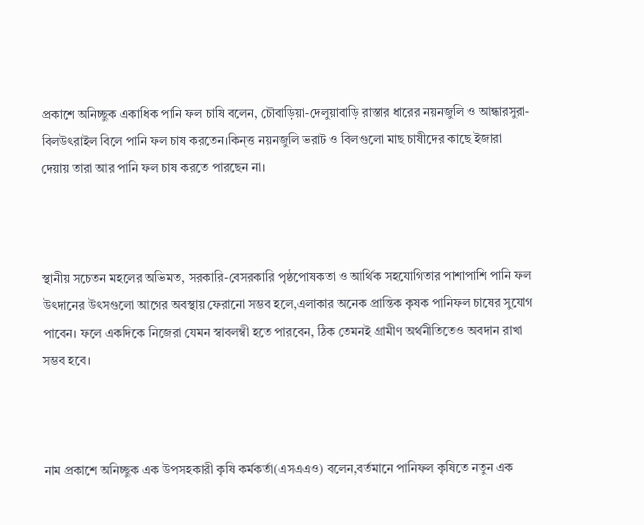প্রকাশে অনিচ্ছুক একাধিক পানি ফল চাষি বলেন, চৌবাড়িয়া-দেলুয়াবাড়ি রাস্তার ধারের নয়নজুলি ও আন্ধারসুরা-বিলউৎরাইল বিলে পানি ফল চাষ করতেন।কিন্ত্ত নয়নজুলি ভরাট ও বিলগুলো মাছ চাষীদের কাছে ইজারা দেয়ায় তারা আর পানি ফল চাষ করতে পারছেন না।



স্থানীয় সচেতন মহলের অভিমত, সরকারি-বেসরকারি পৃষ্ঠপোষকতা ও আর্থিক সহযোগিতার পাশাপাশি পানি ফল উৎদানের উৎসগুলো আগের অবস্থায় ফেরানো সম্ভব হলে,এলাকার অনেক প্রান্তিক কৃষক পানিফল চাষের সুযোগ পাবেন। ফলে একদিকে নিজেরা যেমন স্বাবলম্বী হতে পারবেন, ঠিক তেমনই গ্রামীণ অর্থনীতিতেও অবদান রাখা সম্ভব হবে।



নাম প্রকাশে অনিচ্ছুক এক উপসহকারী কৃষি কর্মকর্তা(এসএএও) বলেন,বর্তমানে পানিফল কৃষিতে নতুন এক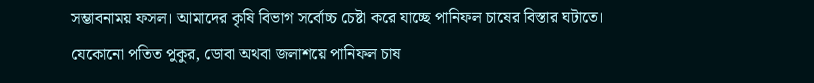সম্ভাবনাময় ফসল। আমাদের কৃষি বিভাগ সর্বোচ্চ চেষ্টা করে যাচ্ছে পানিফল চাষের বিস্তার ঘটাতে। যেকোনো পতিত পুকুর, ডোবা অথবা জলাশয়ে পানিফল চাষ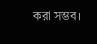করা সম্ভব।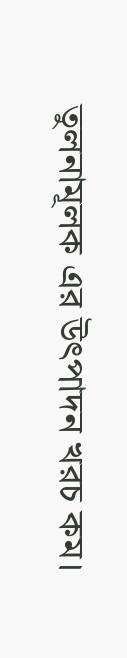তুলনামূলক এর উৎপাদন খরচ কম।